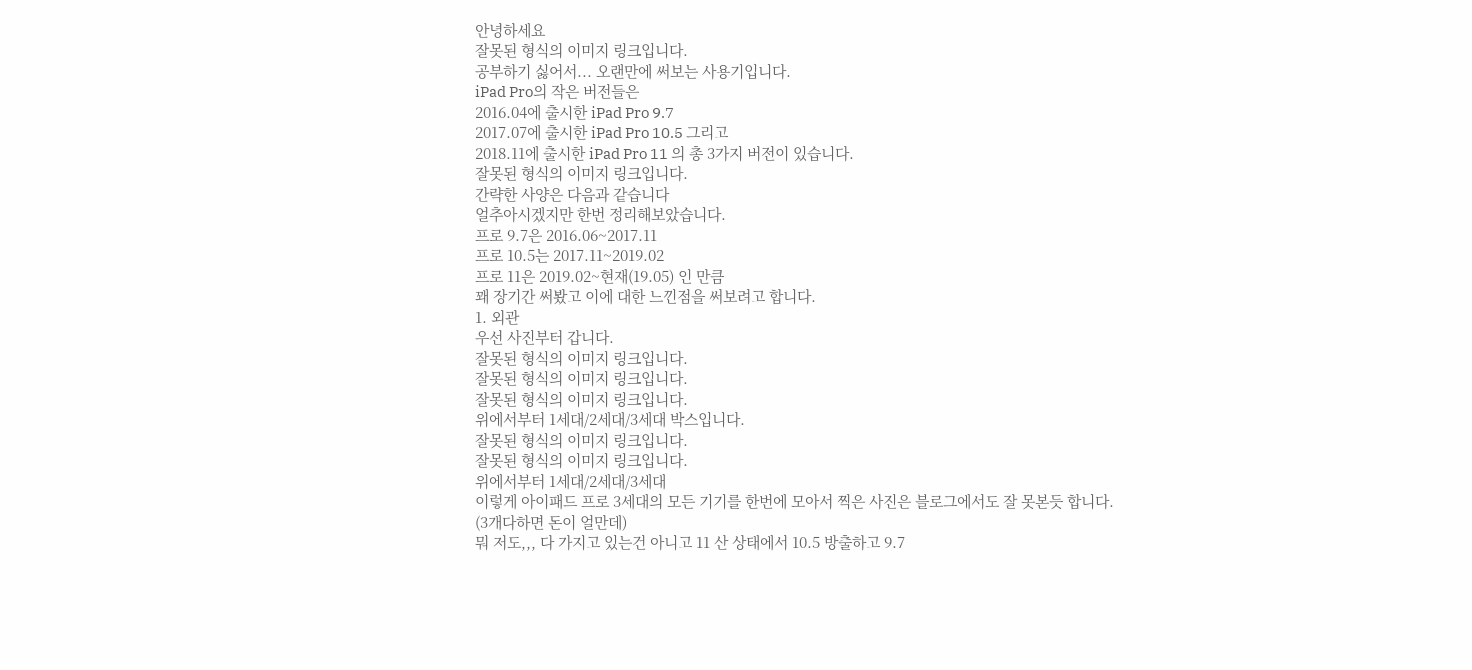안녕하세요
잘못된 형식의 이미지 링크입니다.
공부하기 싫어서... 오랜만에 써보는 사용기입니다.
iPad Pro의 작은 버전들은
2016.04에 출시한 iPad Pro 9.7
2017.07에 출시한 iPad Pro 10.5 그리고
2018.11에 출시한 iPad Pro 11 의 총 3가지 버전이 있습니다.
잘못된 형식의 이미지 링크입니다.
간략한 사양은 다음과 같습니다
얼추아시겠지만 한번 정리해보았습니다.
프로 9.7은 2016.06~2017.11
프로 10.5는 2017.11~2019.02
프로 11은 2019.02~현재(19.05) 인 만큼
꽤 장기간 써봤고 이에 대한 느낀점을 써보려고 합니다.
1. 외관
우선 사진부터 갑니다.
잘못된 형식의 이미지 링크입니다.
잘못된 형식의 이미지 링크입니다.
잘못된 형식의 이미지 링크입니다.
위에서부터 1세대/2세대/3세대 박스입니다.
잘못된 형식의 이미지 링크입니다.
잘못된 형식의 이미지 링크입니다.
위에서부터 1세대/2세대/3세대
이렇게 아이패드 프로 3세대의 모든 기기를 한번에 모아서 찍은 사진은 블로그에서도 잘 못본듯 합니다.
(3개다하면 돈이 얼만데)
뭐 저도,,, 다 가지고 있는건 아니고 11 산 상태에서 10.5 방출하고 9.7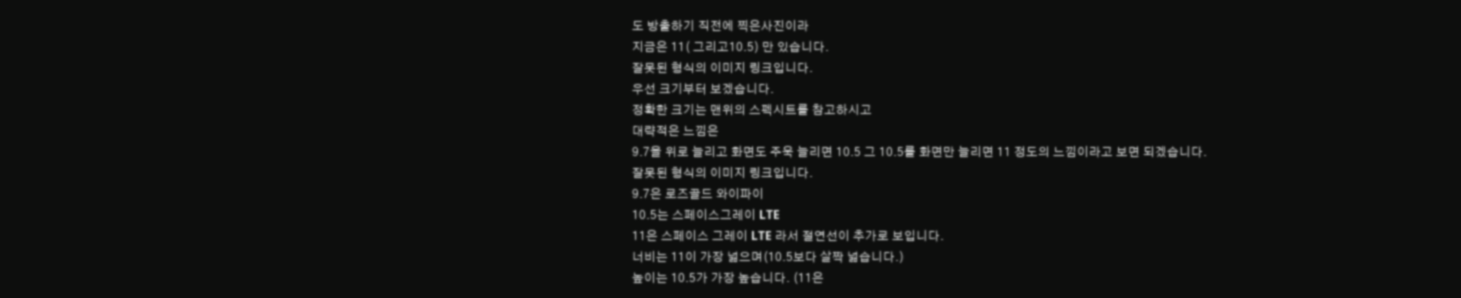도 방출하기 직전에 찍은사진이라
지금은 11( 그리고10.5) 만 있습니다.
잘못된 형식의 이미지 링크입니다.
우선 크기부터 보겠습니다.
정확한 크기는 맨위의 스펙시트를 참고하시고
대략적은 느낌은
9.7을 위로 늘리고 화면도 주욱 늘리면 10.5 그 10.5를 화면만 늘리면 11 정도의 느낌이라고 보면 되겠습니다.
잘못된 형식의 이미지 링크입니다.
9.7은 로즈골드 와이파이
10.5는 스페이스그레이 LTE
11은 스페이스 그레이 LTE 라서 절연선이 추가로 보입니다.
너비는 11이 가장 넓으며(10.5보다 살짝 넓습니다.)
높이는 10.5가 가장 높습니다. (11은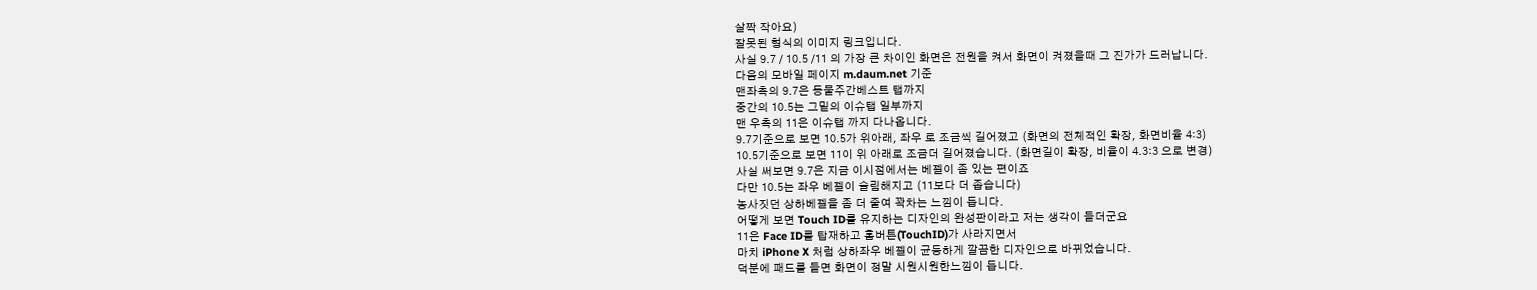살짝 작아요)
잘못된 형식의 이미지 링크입니다.
사실 9.7 / 10.5 /11 의 가장 큰 차이인 화면은 전원을 켜서 화면이 켜졌을때 그 진가가 드러납니다.
다음의 모바일 페이지 m.daum.net 기준
맨좌측의 9.7은 동물주간베스트 탭까지
중간의 10.5는 그밑의 이슈탭 일부까지
맨 우측의 11은 이슈탭 까지 다나옵니다.
9.7기준으로 보면 10.5가 위아래, 좌우 로 조금씩 길어졌고 (화면의 전체적인 확장, 화면비율 4:3)
10.5기준으로 보면 11이 위 아래로 조금더 길어졌습니다. (화면길이 확장, 비율이 4.3:3 으로 변경)
사실 써보면 9.7은 지금 이시점에서는 베젤이 좀 있는 편이죠
다만 10.5는 좌우 베젤이 슬림해지고 (11보다 더 좁습니다)
농사짓던 상하베젤을 좀 더 줄여 꽉차는 느낌이 듭니다.
어떻게 보면 Touch ID를 유지하는 디자인의 완성판이라고 저는 생각이 들더군요
11은 Face ID를 탑재하고 홈버튼(TouchID)가 사라지면서
마치 iPhone X 처럼 상하좌우 베젤이 균등하게 깔끔한 디자인으로 바뀌었습니다.
덕분에 패드를 들면 화면이 정말 시원시원한느낌이 듭니다.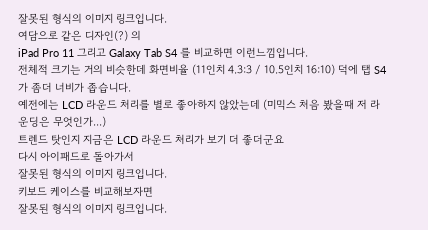잘못된 형식의 이미지 링크입니다.
여담으로 같은 디자인(?) 의
iPad Pro 11 그리고 Galaxy Tab S4 를 비교하면 이런느낌입니다.
전체적 크기는 거의 비슷한데 화면비율 (11인치 4.3:3 / 10.5인치 16:10) 덕에 탭 S4 가 좀더 너비가 좁습니다.
예전에는 LCD 라운드 처리를 별로 좋아하지 않았는데 (미믹스 처음 봤을때 저 라운딩은 무엇인가...)
트렌드 탓인지 지금은 LCD 라운드 처리가 보기 더 좋더군요
다시 아이패드로 돌아가서
잘못된 형식의 이미지 링크입니다.
키보드 케이스를 비교해보자면
잘못된 형식의 이미지 링크입니다.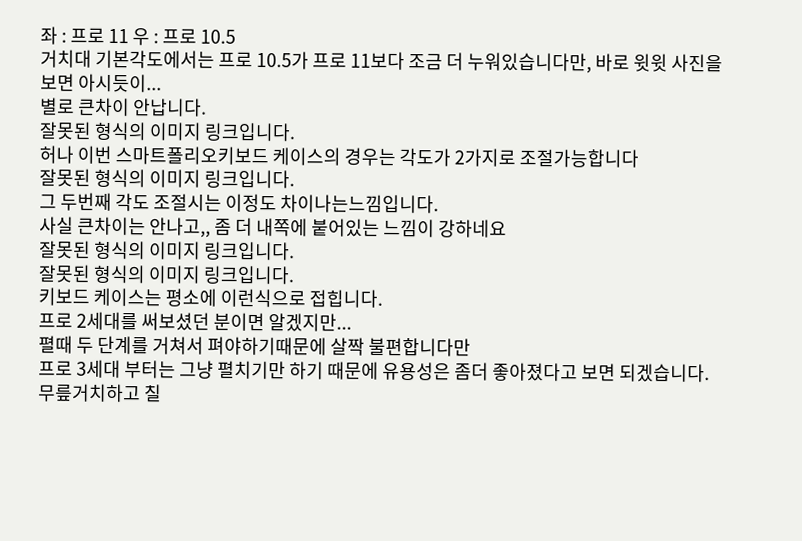좌 : 프로 11 우 : 프로 10.5
거치대 기본각도에서는 프로 10.5가 프로 11보다 조금 더 누워있습니다만, 바로 윗윗 사진을 보면 아시듯이...
별로 큰차이 안납니다.
잘못된 형식의 이미지 링크입니다.
허나 이번 스마트폴리오키보드 케이스의 경우는 각도가 2가지로 조절가능합니다
잘못된 형식의 이미지 링크입니다.
그 두번째 각도 조절시는 이정도 차이나는느낌입니다.
사실 큰차이는 안나고,, 좀 더 내쪽에 붙어있는 느낌이 강하네요
잘못된 형식의 이미지 링크입니다.
잘못된 형식의 이미지 링크입니다.
키보드 케이스는 평소에 이런식으로 접힙니다.
프로 2세대를 써보셨던 분이면 알겠지만...
펼때 두 단계를 거쳐서 펴야하기때문에 살짝 불편합니다만
프로 3세대 부터는 그냥 펼치기만 하기 때문에 유용성은 좀더 좋아졌다고 보면 되겠습니다.
무릎거치하고 칠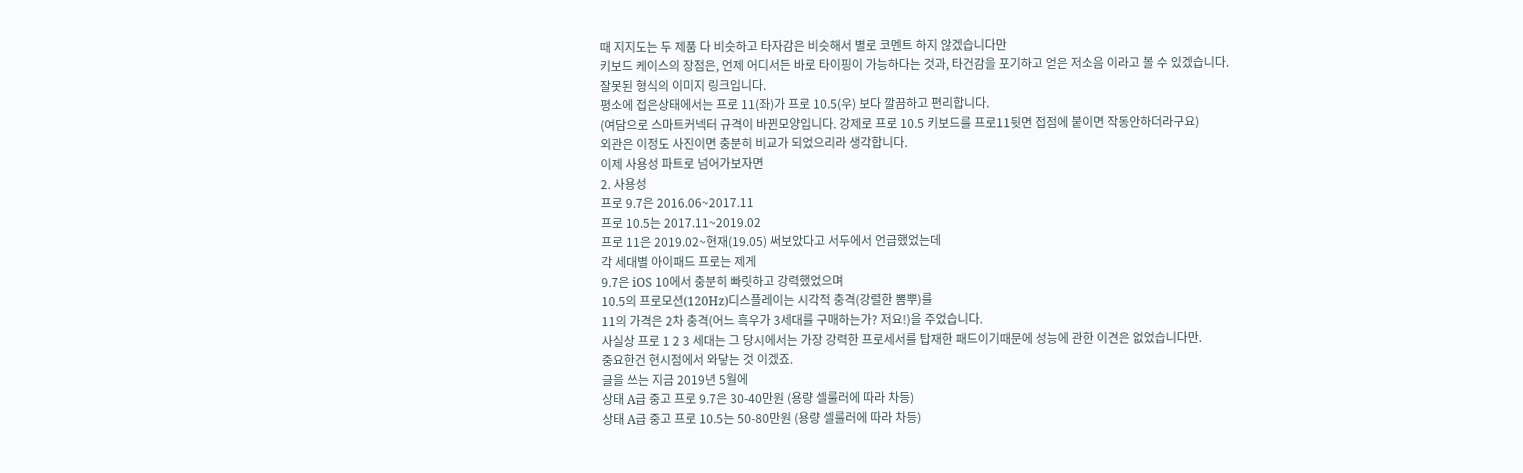때 지지도는 두 제품 다 비슷하고 타자감은 비슷해서 별로 코멘트 하지 않겠습니다만
키보드 케이스의 장점은, 언제 어디서든 바로 타이핑이 가능하다는 것과, 타건감을 포기하고 얻은 저소음 이라고 볼 수 있겠습니다.
잘못된 형식의 이미지 링크입니다.
평소에 접은상태에서는 프로 11(좌)가 프로 10.5(우) 보다 깔끔하고 편리합니다.
(여담으로 스마트커넥터 규격이 바뀐모양입니다. 강제로 프로 10.5 키보드를 프로11뒷면 접점에 붙이면 작동안하더라구요)
외관은 이정도 사진이면 충분히 비교가 되었으리라 생각합니다.
이제 사용성 파트로 넘어가보자면
2. 사용성
프로 9.7은 2016.06~2017.11
프로 10.5는 2017.11~2019.02
프로 11은 2019.02~현재(19.05) 써보았다고 서두에서 언급했었는데
각 세대별 아이패드 프로는 제게
9.7은 iOS 10에서 충분히 빠릿하고 강력했었으며
10.5의 프로모션(120Hz)디스플레이는 시각적 충격(강렬한 뽐뿌)를
11의 가격은 2차 충격(어느 흑우가 3세대를 구매하는가? 저요!)을 주었습니다.
사실상 프로 1 2 3 세대는 그 당시에서는 가장 강력한 프로세서를 탑재한 패드이기때문에 성능에 관한 이견은 없었습니다만.
중요한건 현시점에서 와닿는 것 이겠죠.
글을 쓰는 지금 2019년 5월에
상태 A급 중고 프로 9.7은 30-40만원 (용량 셀룰러에 따라 차등)
상태 A급 중고 프로 10.5는 50-80만원 (용량 셀룰러에 따라 차등)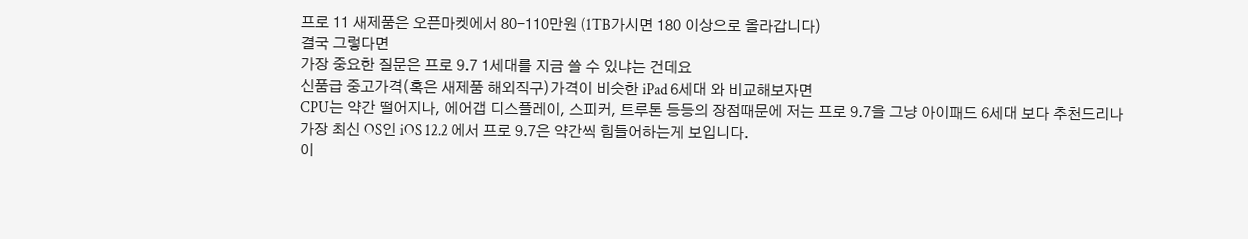프로 11 새제품은 오픈마켓에서 80-110만원 (1TB가시면 180 이상으로 올라갑니다)
결국 그렇다면
가장 중요한 질문은 프로 9.7 1세대를 지금 쓸 수 있냐는 건데요
신품급 중고가격(혹은 새제품 해외직구)가격이 비슷한 iPad 6세대 와 비교해보자면
CPU는 약간 떨어지나, 에어갭 디스플레이, 스피커, 트루톤 등등의 장점때문에 저는 프로 9.7을 그냥 아이패드 6세대 보다 추천드리나
가장 최신 OS인 iOS 12.2 에서 프로 9.7은 약간씩 힘들어하는게 보입니다.
이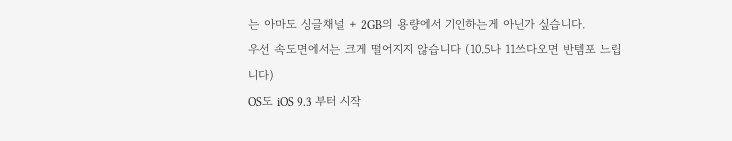는 아마도 싱글채널 + 2GB의 용량에서 기인하는게 아닌가 싶습니다.
우선 속도면에서는 크게 떨어지지 않습니다 (10.5나 11쓰다오면 반템포 느립니다)
OS도 iOS 9.3 부터 시작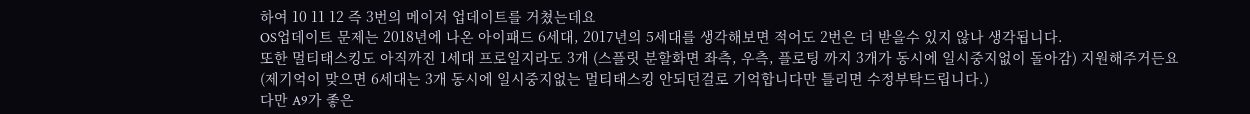하여 10 11 12 즉 3번의 메이저 업데이트를 거쳤는데요
OS업데이트 문제는 2018년에 나온 아이패드 6세대, 2017년의 5세대를 생각해보면 적어도 2번은 더 받을수 있지 않나 생각됩니다.
또한 멀티태스킹도 아직까진 1세대 프로일지라도 3개 (스플릿 분할화면 좌측, 우측, 플로팅 까지 3개가 동시에 일시중지없이 돌아감) 지원해주거든요
(제기억이 맞으면 6세대는 3개 동시에 일시중지없는 멀티태스킹 안되던걸로 기억합니다만 틀리면 수정부탁드립니다.)
다만 A9가 좋은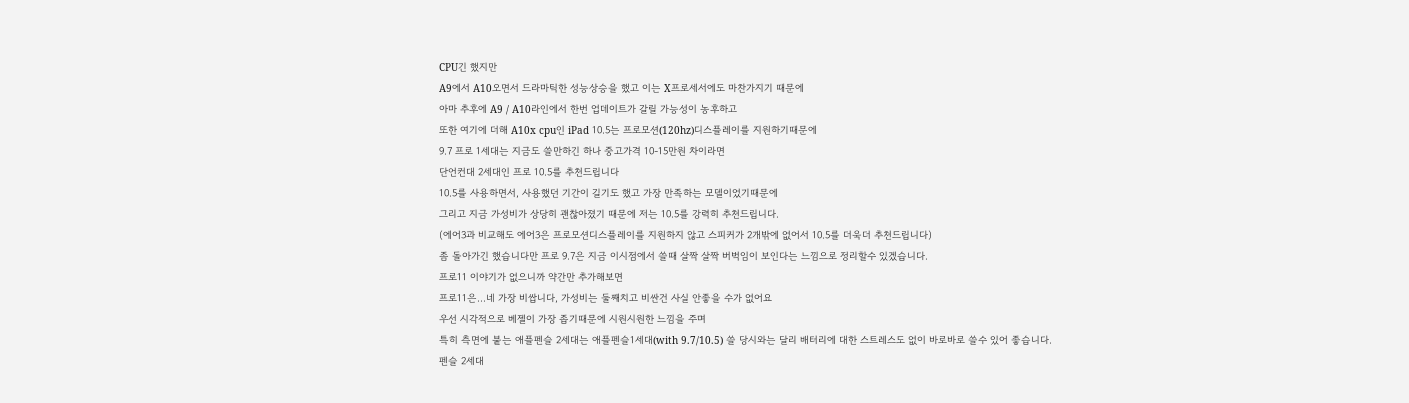CPU긴 했지만
A9에서 A10오면서 드라마틱한 성능상승을 했고 이는 X프로세서에도 마찬가지기 때문에
아마 추후에 A9 / A10라인에서 한번 업데이트가 갈릴 가능성이 농후하고
또한 여기에 더해 A10x cpu인 iPad 10.5는 프로모션(120hz)디스플레이를 지원하기때문에
9.7 프로 1세대는 지금도 쓸만하긴 하나 중고가격 10-15만원 차이라면
단언컨대 2세대인 프로 10.5를 추천드립니다
10.5를 사용하면서, 사용했던 기간이 길기도 했고 가장 만족하는 모델이었기때문에
그리고 지금 가성비가 상당히 괜찮아졌기 때문에 저는 10.5를 강력히 추천드립니다.
(에어3과 비교해도 에어3은 프로모션디스플레이를 지원하지 않고 스피커가 2개밖에 없어서 10.5를 더욱더 추천드립니다)
좀 돌아가긴 했습니다만 프로 9.7은 지금 이시점에서 쓸때 살짝 살짝 버벅임이 보인다는 느낌으로 정리할수 있겠습니다.
프로11 이야기가 없으니까 약간만 추가해보면
프로11은...네 가장 비쌉니다, 가성비는 둘째치고 비싼건 사실 안좋을 수가 없어요
우선 시각적으로 베젤이 가장 좁기때문에 시원시원한 느낌을 주며
특히 측면에 붙는 애플펜슬 2세대는 애플펜슬1세대(with 9.7/10.5) 쓸 당시와는 달리 배터리에 대한 스트레스도 없이 바로바로 쓸수 있어 좋습니다.
펜슬 2세대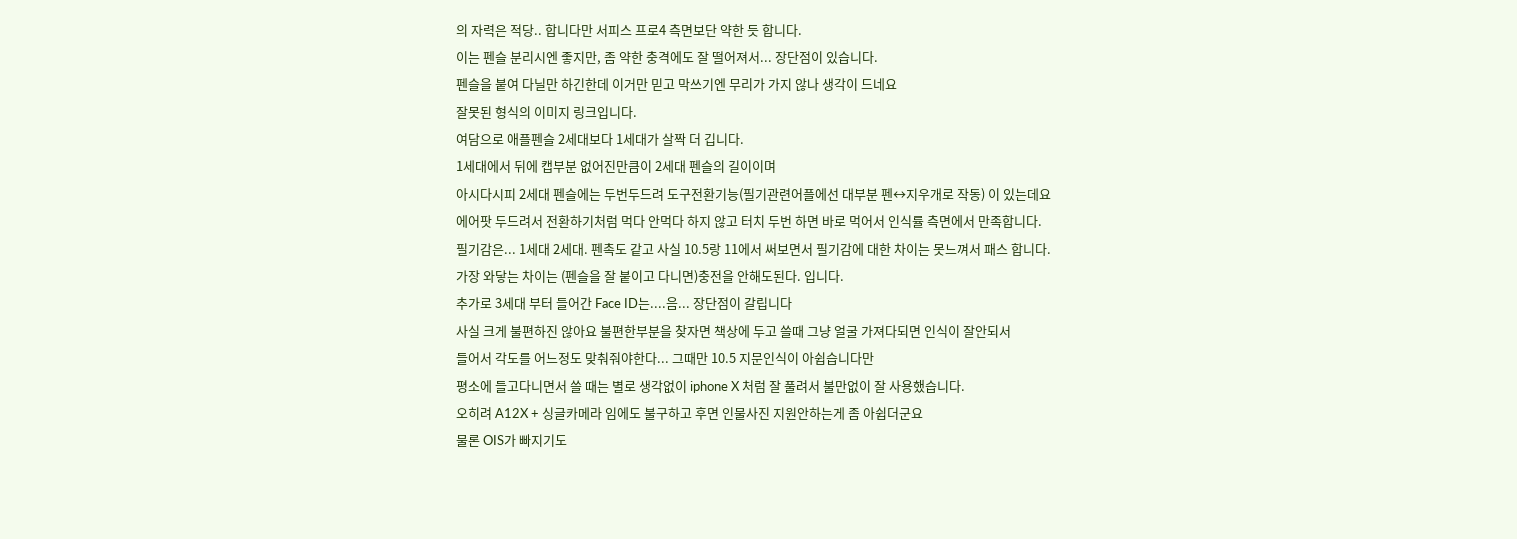의 자력은 적당.. 합니다만 서피스 프로4 측면보단 약한 듯 합니다.
이는 펜슬 분리시엔 좋지만, 좀 약한 충격에도 잘 떨어져서... 장단점이 있습니다.
펜슬을 붙여 다닐만 하긴한데 이거만 믿고 막쓰기엔 무리가 가지 않나 생각이 드네요
잘못된 형식의 이미지 링크입니다.
여담으로 애플펜슬 2세대보다 1세대가 살짝 더 깁니다.
1세대에서 뒤에 캡부분 없어진만큼이 2세대 펜슬의 길이이며
아시다시피 2세대 펜슬에는 두번두드려 도구전환기능(필기관련어플에선 대부분 펜↔지우개로 작동) 이 있는데요
에어팟 두드려서 전환하기처럼 먹다 안먹다 하지 않고 터치 두번 하면 바로 먹어서 인식률 측면에서 만족합니다.
필기감은... 1세대 2세대. 펜촉도 같고 사실 10.5랑 11에서 써보면서 필기감에 대한 차이는 못느껴서 패스 합니다.
가장 와닿는 차이는 (펜슬을 잘 붙이고 다니면)충전을 안해도된다. 입니다.
추가로 3세대 부터 들어간 Face ID는....음... 장단점이 갈립니다
사실 크게 불편하진 않아요 불편한부분을 찾자면 책상에 두고 쓸때 그냥 얼굴 가져다되면 인식이 잘안되서
들어서 각도를 어느정도 맞춰줘야한다... 그때만 10.5 지문인식이 아쉽습니다만
평소에 들고다니면서 쓸 때는 별로 생각없이 iphone X 처럼 잘 풀려서 불만없이 잘 사용했습니다.
오히려 A12X + 싱글카메라 임에도 불구하고 후면 인물사진 지원안하는게 좀 아쉽더군요
물론 OIS가 빠지기도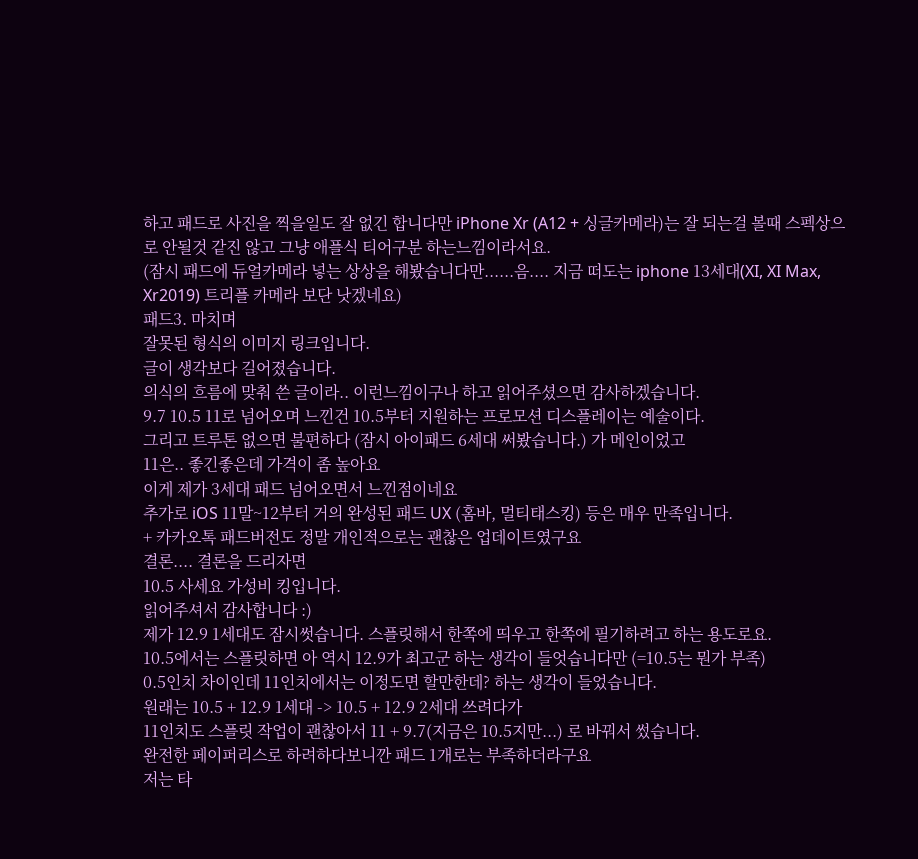하고 패드로 사진을 찍을일도 잘 없긴 합니다만 iPhone Xr (A12 + 싱글카메라)는 잘 되는걸 볼때 스펙상으로 안될것 같진 않고 그냥 애플식 티어구분 하는느낌이라서요.
(잠시 패드에 듀얼카메라 넣는 상상을 해봤습니다만......음.... 지금 떠도는 iphone 13세대(XI, XI Max, Xr2019) 트리플 카메라 보단 낫겠네요)
패드3. 마치며
잘못된 형식의 이미지 링크입니다.
글이 생각보다 길어졌습니다.
의식의 흐름에 맞춰 쓴 글이라.. 이런느낌이구나 하고 읽어주셨으면 감사하겠습니다.
9.7 10.5 11로 넘어오며 느낀건 10.5부터 지원하는 프로모션 디스플레이는 예술이다.
그리고 트루톤 없으면 불편하다 (잠시 아이패드 6세대 써봤습니다.) 가 메인이었고
11은.. 좋긴좋은데 가격이 좀 높아요
이게 제가 3세대 패드 넘어오면서 느낀점이네요
추가로 iOS 11말~12부터 거의 완성된 패드 UX (홈바, 멀티태스킹) 등은 매우 만족입니다.
+ 카카오톡 패드버전도 정말 개인적으로는 괜찮은 업데이트였구요
결론.... 결론을 드리자면
10.5 사세요 가성비 킹입니다.
읽어주셔서 감사합니다 :)
제가 12.9 1세대도 잠시썻습니다. 스플릿해서 한쪽에 띄우고 한쪽에 필기하려고 하는 용도로요.
10.5에서는 스플릿하면 아 역시 12.9가 최고군 하는 생각이 들엇습니다만 (=10.5는 뭔가 부족)
0.5인치 차이인데 11인치에서는 이정도면 할만한데? 하는 생각이 들었습니다.
원래는 10.5 + 12.9 1세대 -> 10.5 + 12.9 2세대 쓰려다가
11인치도 스플릿 작업이 괜찮아서 11 + 9.7(지금은 10.5지만...) 로 바꿔서 썼습니다.
완전한 페이퍼리스로 하려하다보니깐 패드 1개로는 부족하더라구요
저는 타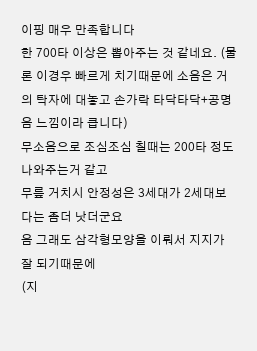이핑 매우 만족합니다
한 700타 이상은 뽑아주는 것 같네요. (물론 이경우 빠르게 치기때문에 소음은 거의 탁자에 대놓고 손가락 타닥타닥+공명음 느낌이라 큽니다)
무소음으로 조심조심 칠때는 200타 정도 나와주는거 같고
무릎 거치시 안정성은 3세대가 2세대보다는 좀더 낫더군요
음 그래도 삼각형모양을 이뤄서 지지가 잘 되기때문에
(지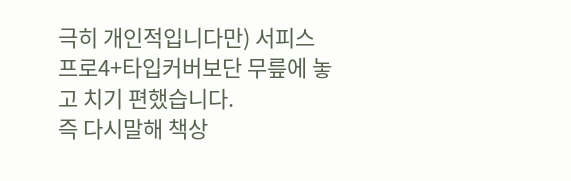극히 개인적입니다만) 서피스 프로4+타입커버보단 무릎에 놓고 치기 편했습니다.
즉 다시말해 책상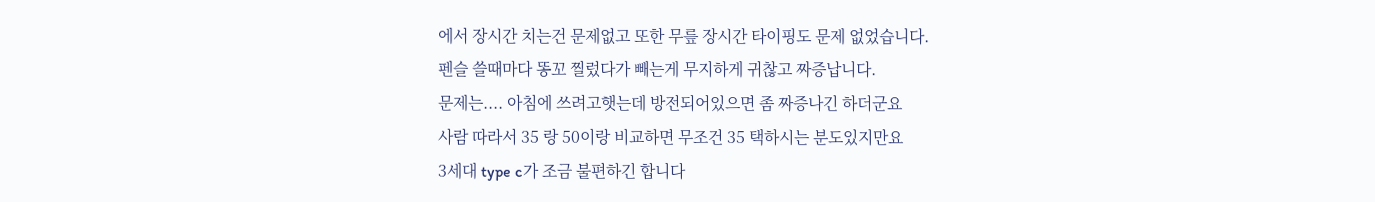에서 장시간 치는건 문제없고 또한 무릎 장시간 타이핑도 문제 없었습니다.
펜슬 쓸때마다 똥꼬 찔렀다가 빼는게 무지하게 귀찮고 짜증납니다.
문제는.... 아침에 쓰려고햇는데 방전되어있으면 좀 짜증나긴 하더군요
사람 따라서 35 랑 50이랑 비교하면 무조건 35 택하시는 분도있지만요
3세대 type c가 조금 불편하긴 합니다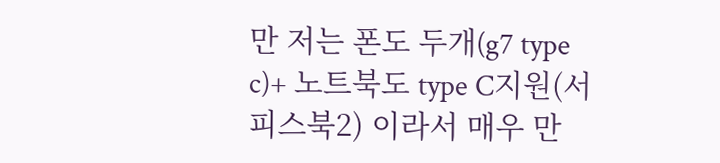만 저는 폰도 두개(g7 type c)+ 노트북도 type C지원(서피스북2) 이라서 매우 만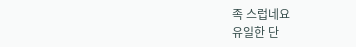족 스럽네요
유일한 단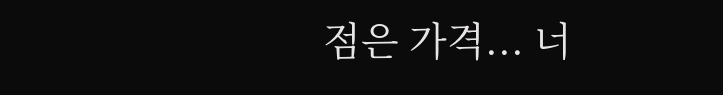점은 가격... 너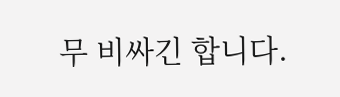무 비싸긴 합니다.